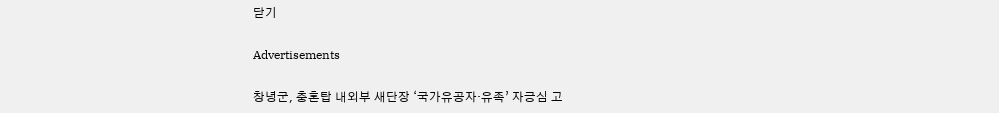닫기

Advertisements

창녕군, 충혼탑 내외부 새단장 ‘국가유공자·유족’ 자긍심 고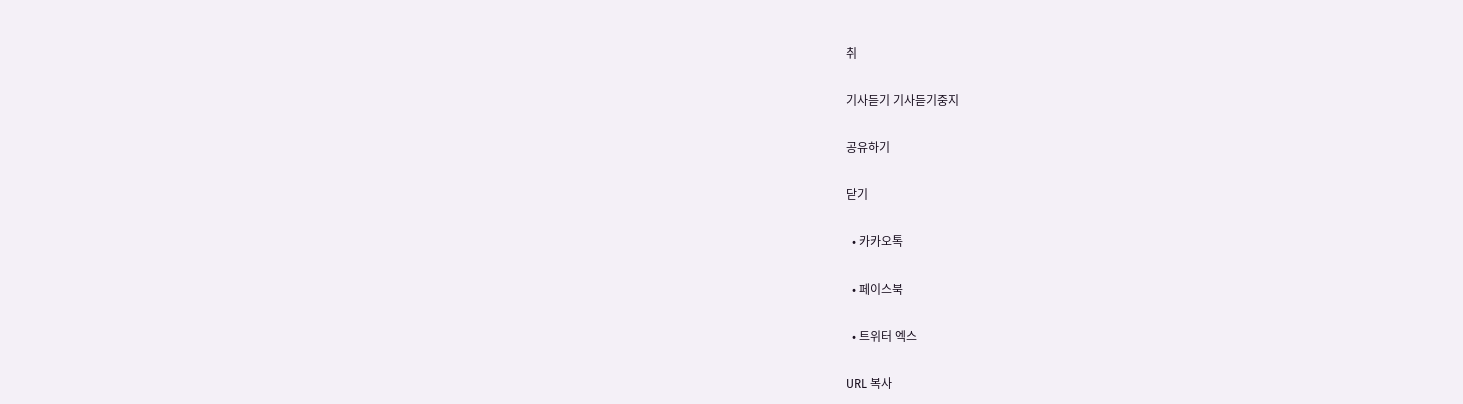취

기사듣기 기사듣기중지

공유하기

닫기

  • 카카오톡

  • 페이스북

  • 트위터 엑스

URL 복사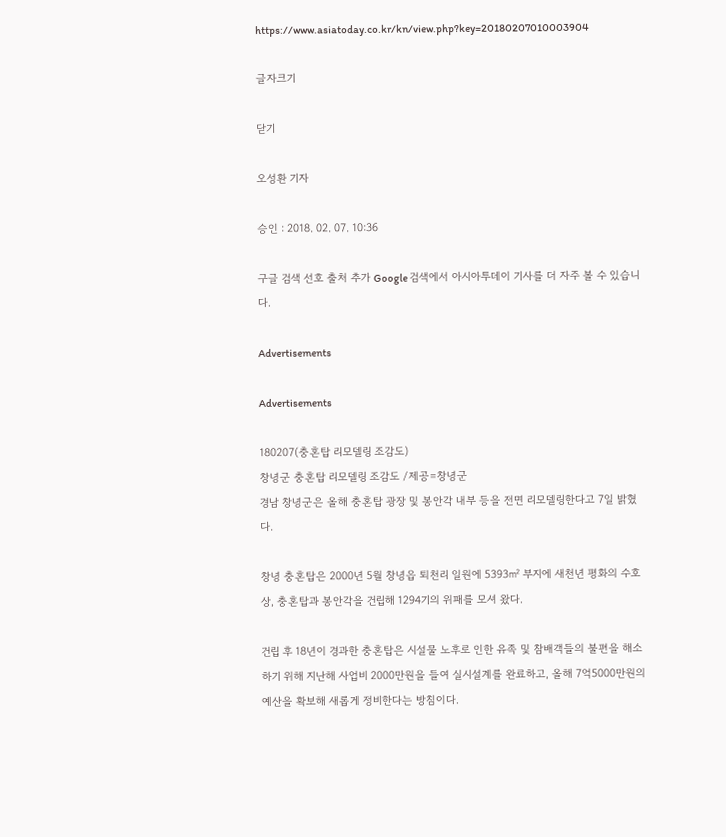https://www.asiatoday.co.kr/kn/view.php?key=20180207010003904

글자크기

닫기

오성환 기자

승인 : 2018. 02. 07. 10:36

구글 검색 선호 출처 추가 Google 검색에서 아시아투데이 기사를 더 자주 볼 수 있습니다.

Advertisements

Advertisements

180207(충혼탑 리모델링 조감도)
창녕군 충혼탑 리모델링 조감도 /제공=창녕군
경남 창녕군은 올해 충혼탑 광장 및 봉안각 내부 등을 전면 리모델링한다고 7일 밝혔다.

창녕 충혼탑은 2000년 5월 창녕읍 퇴천리 일원에 5393㎡ 부지에 새천년 평화의 수호상, 충혼탑과 봉안각을 건립해 1294기의 위패를 모셔 왔다.

건립 후 18년이 경과한 충혼탑은 시설물 노후로 인한 유족 및 참배객들의 불편을 해소하기 위해 지난해 사업비 2000만원을 들여 실시설계를 완료하고, 올해 7억5000만원의 예산을 확보해 새롭게 정비한다는 방침이다.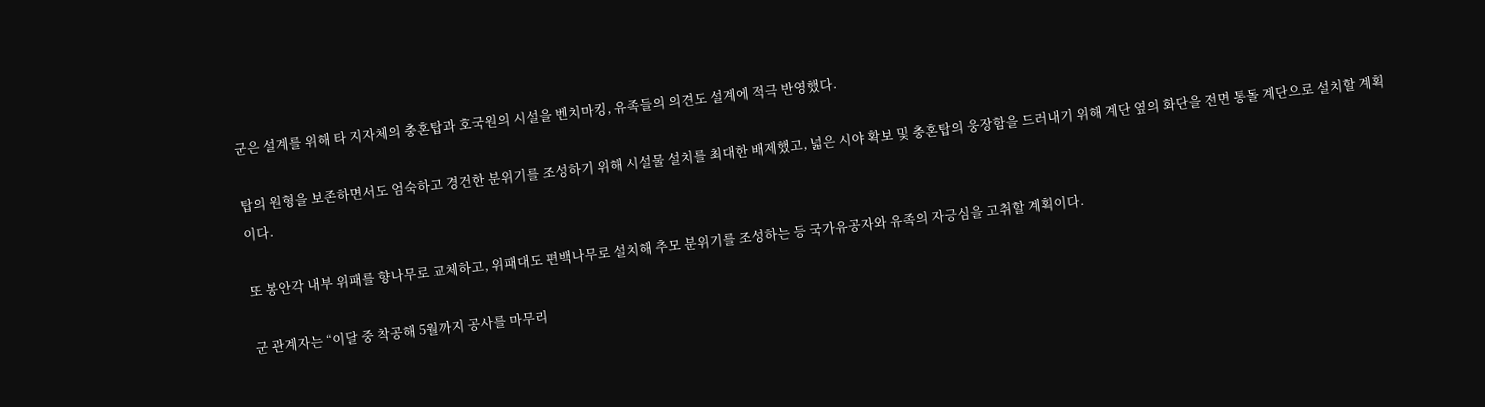군은 설계를 위해 타 지자체의 충혼탑과 호국원의 시설을 벤치마킹, 유족들의 의견도 설계에 적극 반영했다.

탑의 원형을 보존하면서도 엄숙하고 경건한 분위기를 조성하기 위해 시설물 설치를 최대한 배제했고, 넓은 시야 확보 및 충혼탑의 웅장함을 드러내기 위해 계단 옆의 화단을 전면 통돌 계단으로 설치할 계획이다.

또 봉안각 내부 위패를 향나무로 교체하고, 위패대도 편백나무로 설치해 추모 분위기를 조성하는 등 국가유공자와 유족의 자긍심을 고취할 계획이다.

군 관계자는 “이달 중 착공해 5월까지 공사를 마무리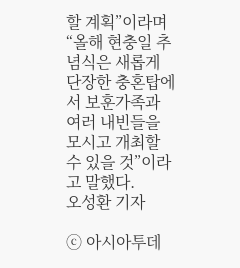할 계획”이라며 “올해 현충일 추념식은 새롭게 단장한 충혼탑에서 보훈가족과 여러 내빈들을 모시고 개최할 수 있을 것”이라고 말했다.
오성환 기자

ⓒ 아시아투데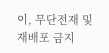이, 무단전재 및 재배포 금지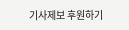기사제보 후원하기